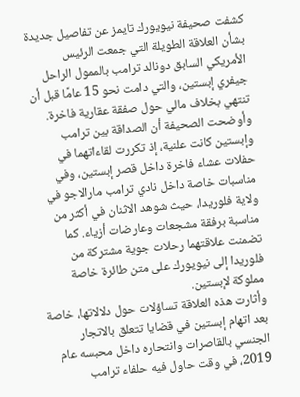كشفت صحيفة نيويورك تايمز عن تفاصيل جديدة بشأن العلاقة الطويلة التي جمعت الرئيس الأمريكي السابق دونالد ترامب بالممول الراحل جيفري إبستين، والتي دامت نحو 15 عامًا قبل أن تنتهي بخلاف مالي حول صفقة عقارية فاخرة.
وأوضحت الصحيفة أن الصداقة بين ترامب وإبستين كانت علنية، إذ تكررت لقاءاتهما في حفلات عشاء فاخرة داخل قصر إبستين، وفي مناسبات خاصة داخل نادي ترامب مارالاجو في ولاية فلوريدا، حيث شوهد الاثنان في أكثر من مناسبة برفقة مشجعات وعارضات أزياء. كما تضمنت علاقتهما رحلات جوية مشتركة من فلوريدا إلى نيويورك على متن طائرة خاصة مملوكة لإبستين.
وأثارت هذه العلاقة تساؤلات حول دلالاتها، خاصة بعد اتهام إبستين في قضايا تتعلق بالاتجار الجنسي بالقاصرات وانتحاره داخل محبسه عام 2019، في وقت حاول فيه حلفاء ترامب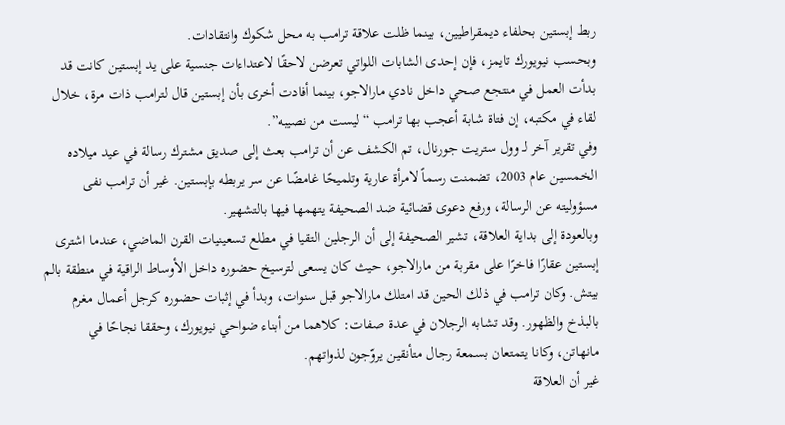ربط إبستين بحلفاء ديمقراطيين، بينما ظلت علاقة ترامب به محل شكوك وانتقادات.
وبحسب نيويورك تايمز، فإن إحدى الشابات اللواتي تعرضن لاحقًا لاعتداءات جنسية على يد إبستين كانت قد بدأت العمل في منتجع صحي داخل نادي مارالاجو، بينما أفادت أخرى بأن إبستين قال لترامب ذات مرة، خلال لقاء في مكتبه، إن فتاة شابة أعجب بها ترامب “ليست من نصيبه”.
وفي تقرير آخر لـ وول ستريت جورنال، تم الكشف عن أن ترامب بعث إلى صديق مشترك رسالة في عيد ميلاده الخمسين عام 2003، تضمنت رسماً لامرأة عارية وتلميحًا غامضًا عن سر يربطه بإبستين. غير أن ترامب نفى مسؤوليته عن الرسالة، ورفع دعوى قضائية ضد الصحيفة يتهمها فيها بالتشهير.
وبالعودة إلى بداية العلاقة، تشير الصحيفة إلى أن الرجلين التقيا في مطلع تسعينيات القرن الماضي، عندما اشترى إبستين عقارًا فاخرًا على مقربة من مارالاجو، حيث كان يسعى لترسيخ حضوره داخل الأوساط الراقية في منطقة بالم بيتش. وكان ترامب في ذلك الحين قد امتلك مارالاجو قبل سنوات، وبدأ في إثبات حضوره كرجل أعمال مغرم بالبذخ والظهور. وقد تشابه الرجلان في عدة صفات: كلاهما من أبناء ضواحي نيويورك، وحققا نجاحًا في مانهاتن، وكانا يتمتعان بسمعة رجال متأنقين يروّجون لذواتهم.
غير أن العلاقة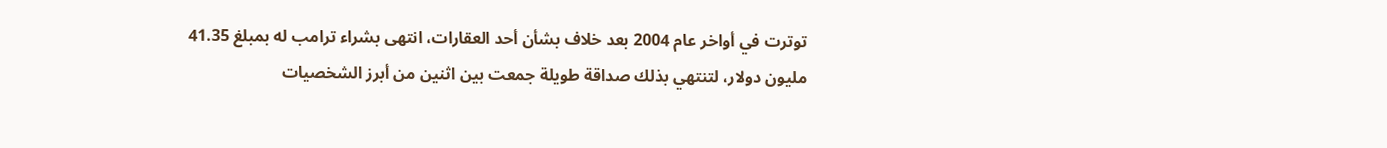توترت في أواخر عام 2004 بعد خلاف بشأن أحد العقارات، انتهى بشراء ترامب له بمبلغ 41.35 مليون دولار، لتنتهي بذلك صداقة طويلة جمعت بين اثنين من أبرز الشخصيات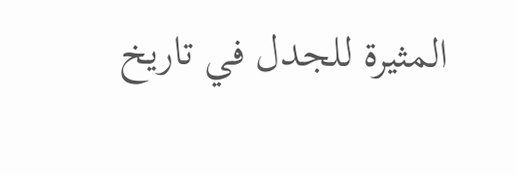المثيرة للجدل في تاريخ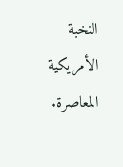النخبة الأمريكية المعاصرة.